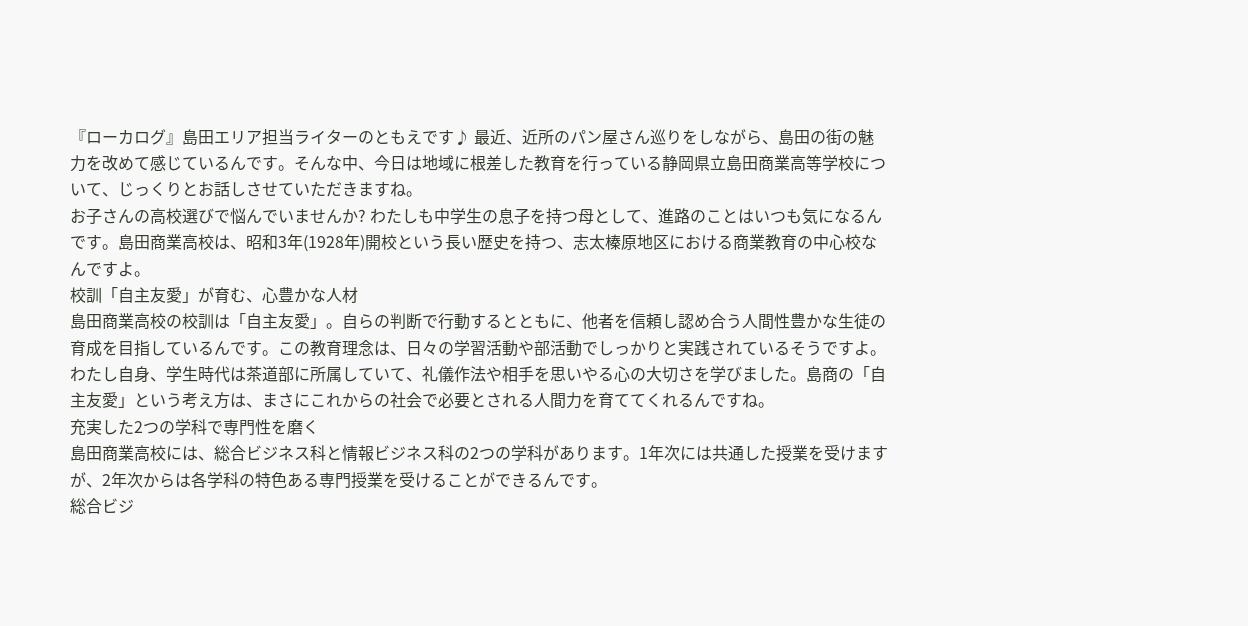『ローカログ』島田エリア担当ライターのともえです♪ 最近、近所のパン屋さん巡りをしながら、島田の街の魅力を改めて感じているんです。そんな中、今日は地域に根差した教育を行っている静岡県立島田商業高等学校について、じっくりとお話しさせていただきますね。
お子さんの高校選びで悩んでいませんか? わたしも中学生の息子を持つ母として、進路のことはいつも気になるんです。島田商業高校は、昭和3年(1928年)開校という長い歴史を持つ、志太榛原地区における商業教育の中心校なんですよ。
校訓「自主友愛」が育む、心豊かな人材
島田商業高校の校訓は「自主友愛」。自らの判断で行動するとともに、他者を信頼し認め合う人間性豊かな生徒の育成を目指しているんです。この教育理念は、日々の学習活動や部活動でしっかりと実践されているそうですよ。
わたし自身、学生時代は茶道部に所属していて、礼儀作法や相手を思いやる心の大切さを学びました。島商の「自主友愛」という考え方は、まさにこれからの社会で必要とされる人間力を育ててくれるんですね。
充実した2つの学科で専門性を磨く
島田商業高校には、総合ビジネス科と情報ビジネス科の2つの学科があります。1年次には共通した授業を受けますが、2年次からは各学科の特色ある専門授業を受けることができるんです。
総合ビジ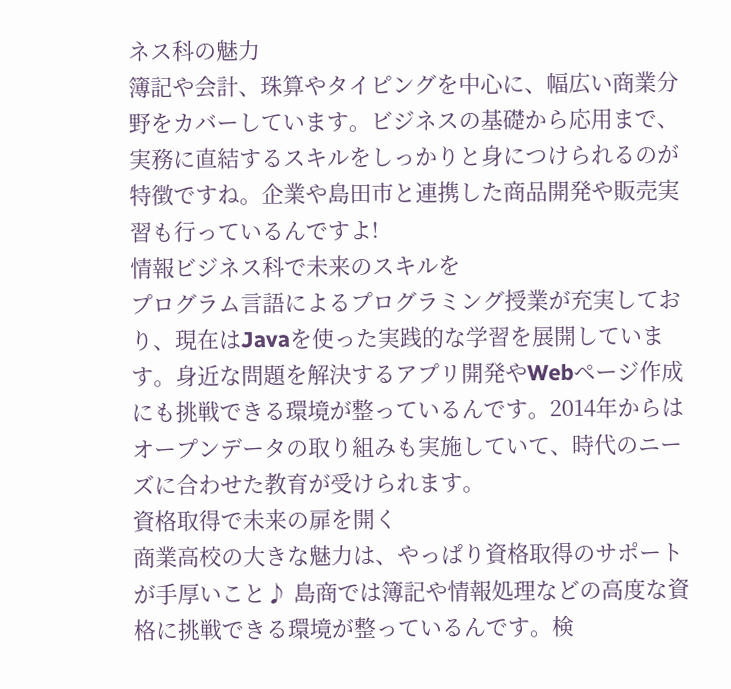ネス科の魅力
簿記や会計、珠算やタイピングを中心に、幅広い商業分野をカバーしています。ビジネスの基礎から応用まで、実務に直結するスキルをしっかりと身につけられるのが特徴ですね。企業や島田市と連携した商品開発や販売実習も行っているんですよ!
情報ビジネス科で未来のスキルを
プログラム言語によるプログラミング授業が充実しており、現在はJavaを使った実践的な学習を展開しています。身近な問題を解決するアプリ開発やWebページ作成にも挑戦できる環境が整っているんです。2014年からはオープンデータの取り組みも実施していて、時代のニーズに合わせた教育が受けられます。
資格取得で未来の扉を開く
商業高校の大きな魅力は、やっぱり資格取得のサポートが手厚いこと♪ 島商では簿記や情報処理などの高度な資格に挑戦できる環境が整っているんです。検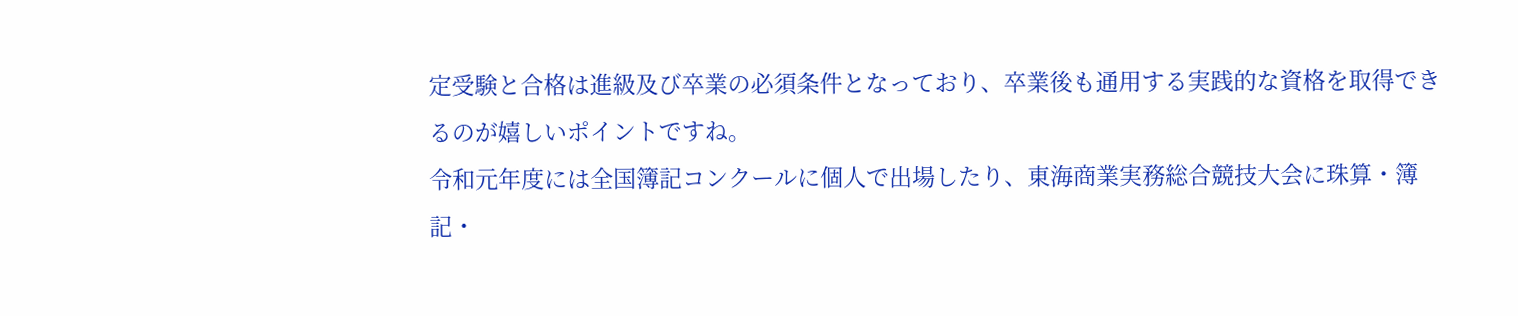定受験と合格は進級及び卒業の必須条件となっており、卒業後も通用する実践的な資格を取得できるのが嬉しいポイントですね。
令和元年度には全国簿記コンクールに個人で出場したり、東海商業実務総合競技大会に珠算・簿記・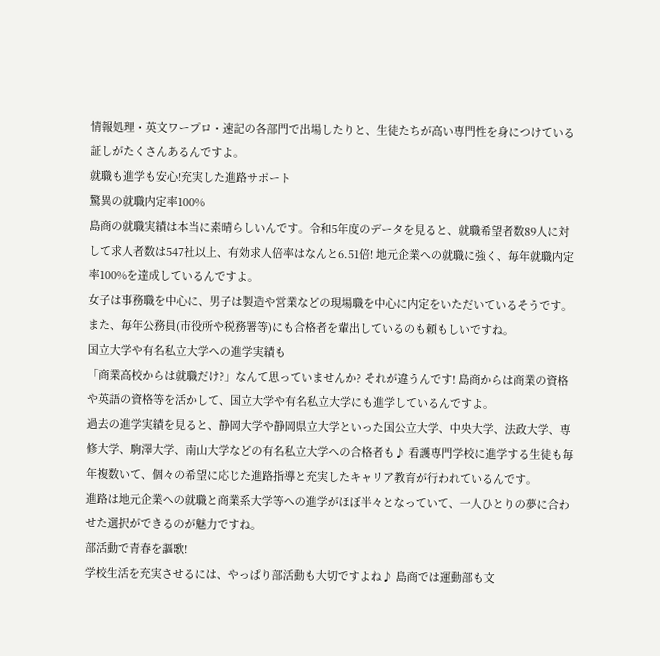情報処理・英文ワープロ・速記の各部門で出場したりと、生徒たちが高い専門性を身につけている証しがたくさんあるんですよ。
就職も進学も安心!充実した進路サポート
驚異の就職内定率100%
島商の就職実績は本当に素晴らしいんです。令和5年度のデータを見ると、就職希望者数89人に対して求人者数は547社以上、有効求人倍率はなんと6.51倍! 地元企業への就職に強く、毎年就職内定率100%を達成しているんですよ。
女子は事務職を中心に、男子は製造や営業などの現場職を中心に内定をいただいているそうです。また、毎年公務員(市役所や税務署等)にも合格者を輩出しているのも頼もしいですね。
国立大学や有名私立大学への進学実績も
「商業高校からは就職だけ?」なんて思っていませんか? それが違うんです! 島商からは商業の資格や英語の資格等を活かして、国立大学や有名私立大学にも進学しているんですよ。
過去の進学実績を見ると、静岡大学や静岡県立大学といった国公立大学、中央大学、法政大学、専修大学、駒澤大学、南山大学などの有名私立大学への合格者も♪ 看護専門学校に進学する生徒も毎年複数いて、個々の希望に応じた進路指導と充実したキャリア教育が行われているんです。
進路は地元企業への就職と商業系大学等への進学がほぼ半々となっていて、一人ひとりの夢に合わせた選択ができるのが魅力ですね。
部活動で青春を謳歌!
学校生活を充実させるには、やっぱり部活動も大切ですよね♪ 島商では運動部も文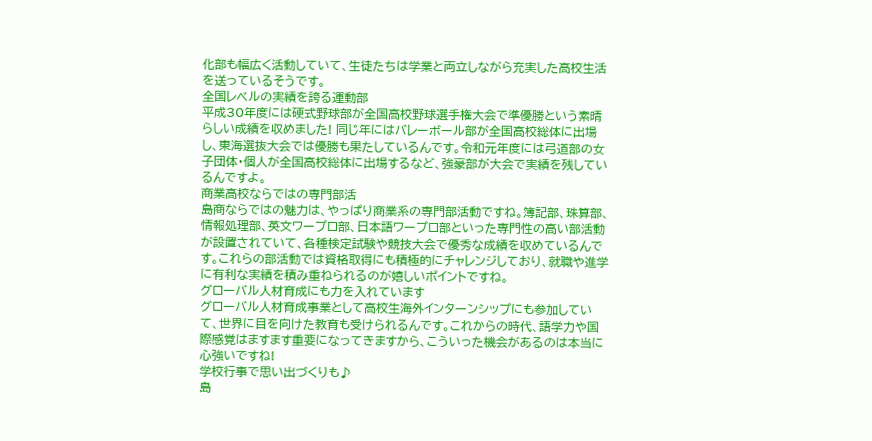化部も幅広く活動していて、生徒たちは学業と両立しながら充実した高校生活を送っているそうです。
全国レベルの実績を誇る運動部
平成30年度には硬式野球部が全国高校野球選手権大会で準優勝という素晴らしい成績を収めました! 同じ年にはバレーボール部が全国高校総体に出場し、東海選抜大会では優勝も果たしているんです。令和元年度には弓道部の女子団体・個人が全国高校総体に出場するなど、強豪部が大会で実績を残しているんですよ。
商業高校ならではの専門部活
島商ならではの魅力は、やっぱり商業系の専門部活動ですね。簿記部、珠算部、情報処理部、英文ワープロ部、日本語ワープロ部といった専門性の高い部活動が設置されていて、各種検定試験や競技大会で優秀な成績を収めているんです。これらの部活動では資格取得にも積極的にチャレンジしており、就職や進学に有利な実績を積み重ねられるのが嬉しいポイントですね。
グローバル人材育成にも力を入れています
グローバル人材育成事業として高校生海外インターンシップにも参加していて、世界に目を向けた教育も受けられるんです。これからの時代、語学力や国際感覚はますます重要になってきますから、こういった機会があるのは本当に心強いですね!
学校行事で思い出づくりも♪
島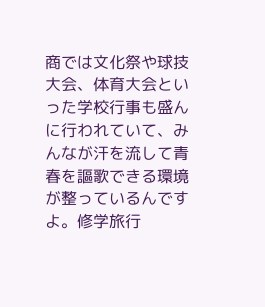商では文化祭や球技大会、体育大会といった学校行事も盛んに行われていて、みんなが汗を流して青春を謳歌できる環境が整っているんですよ。修学旅行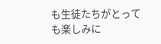も生徒たちがとっても楽しみに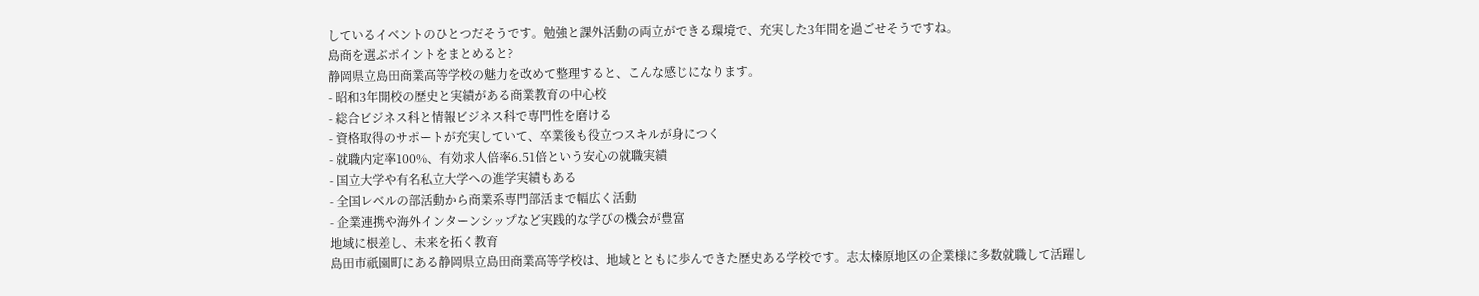しているイベントのひとつだそうです。勉強と課外活動の両立ができる環境で、充実した3年間を過ごせそうですね。
島商を選ぶポイントをまとめると?
静岡県立島田商業高等学校の魅力を改めて整理すると、こんな感じになります。
- 昭和3年開校の歴史と実績がある商業教育の中心校
- 総合ビジネス科と情報ビジネス科で専門性を磨ける
- 資格取得のサポートが充実していて、卒業後も役立つスキルが身につく
- 就職内定率100%、有効求人倍率6.51倍という安心の就職実績
- 国立大学や有名私立大学への進学実績もある
- 全国レベルの部活動から商業系専門部活まで幅広く活動
- 企業連携や海外インターンシップなど実践的な学びの機会が豊富
地域に根差し、未来を拓く教育
島田市祇園町にある静岡県立島田商業高等学校は、地域とともに歩んできた歴史ある学校です。志太榛原地区の企業様に多数就職して活躍し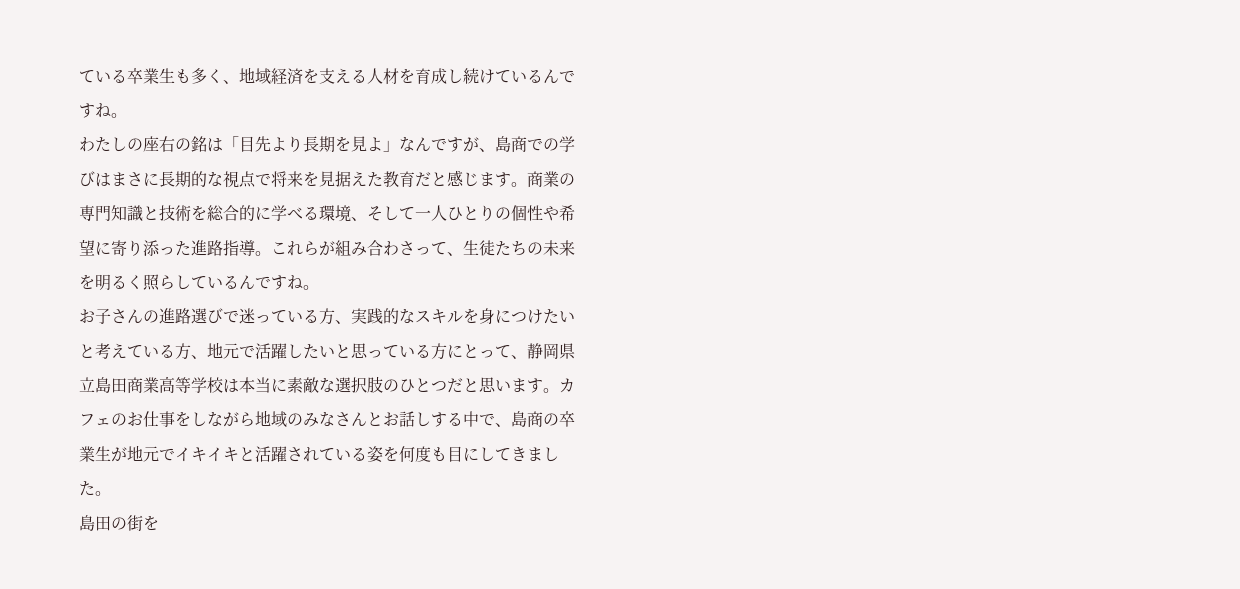ている卒業生も多く、地域経済を支える人材を育成し続けているんですね。
わたしの座右の銘は「目先より長期を見よ」なんですが、島商での学びはまさに長期的な視点で将来を見据えた教育だと感じます。商業の専門知識と技術を総合的に学べる環境、そして一人ひとりの個性や希望に寄り添った進路指導。これらが組み合わさって、生徒たちの未来を明るく照らしているんですね。
お子さんの進路選びで迷っている方、実践的なスキルを身につけたいと考えている方、地元で活躍したいと思っている方にとって、静岡県立島田商業高等学校は本当に素敵な選択肢のひとつだと思います。カフェのお仕事をしながら地域のみなさんとお話しする中で、島商の卒業生が地元でイキイキと活躍されている姿を何度も目にしてきました。
島田の街を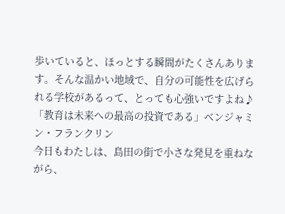歩いていると、ほっとする瞬間がたくさんあります。そんな温かい地域で、自分の可能性を広げられる学校があるって、とっても心強いですよね♪
「教育は未来への最高の投資である」ベンジャミン・フランクリン
今日もわたしは、島田の街で小さな発見を重ねながら、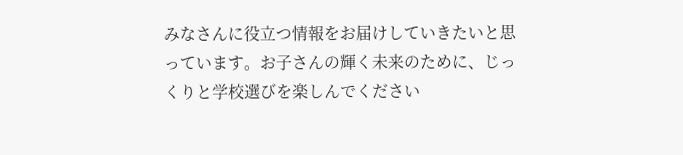みなさんに役立つ情報をお届けしていきたいと思っています。お子さんの輝く未来のために、じっくりと学校選びを楽しんでください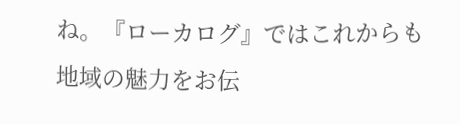ね。『ローカログ』ではこれからも地域の魅力をお伝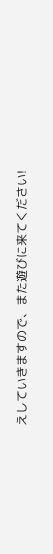えしていきますので、また遊びに来てください!